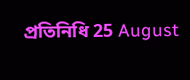প্রতিনিধি 25 August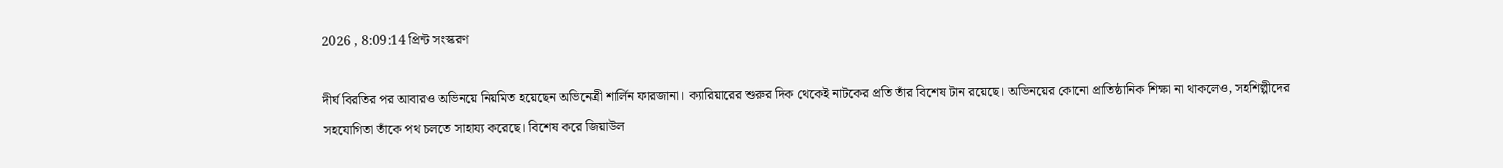2026 , 8:09:14 প্রিন্ট সংস্করণ

দীর্ঘ বিরতির পর আবারও অভিনয়ে নিয়মিত হয়েছেন অভিনেত্রী শার্লিন ফারজানা। ক্যারিয়ারের শুরুর দিক থেকেই নাটকের প্রতি তাঁর বিশেষ টান রয়েছে। অভিনয়ের কোনো প্রাতিষ্ঠানিক শিক্ষা না থাকলেও, সহশিল্পীদের সহযোগিতা তাঁকে পথ চলতে সাহায্য করেছে। বিশেষ করে জিয়াউল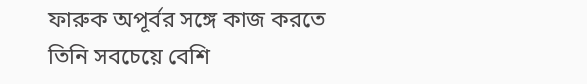ফারুক অপূর্বর সঙ্গে কাজ করতে তিনি সবচেয়ে বেশি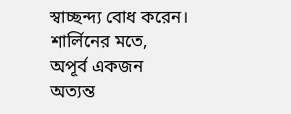স্বাচ্ছন্দ্য বোধ করেন। শার্লিনের মতে, অপূর্ব একজন অত্যন্ত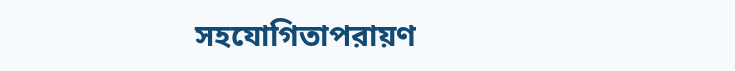সহযোগিতাপরায়ণ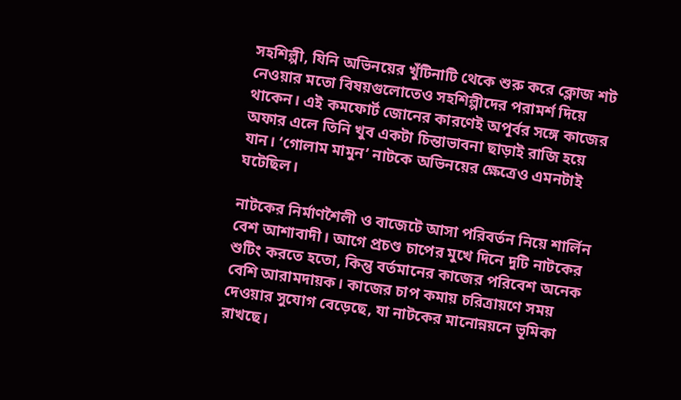সহশিল্পী, যিনি অভিনয়ের খুঁটিনাটি থেকে শুরু করে ক্লোজ শট নেওয়ার মতো বিষয়গুলোতেও সহশিল্পীদের পরামর্শ দিয়ে থাকেন। এই কমফোর্ট জোনের কারণেই অপূর্বর সঙ্গে কাজের অফার এলে তিনি খুব একটা চিন্তাভাবনা ছাড়াই রাজি হয়ে যান। ‘গোলাম মামুন’ নাটকে অভিনয়ের ক্ষেত্রেও এমনটাই ঘটেছিল।

নাটকের নির্মাণশৈলী ও বাজেটে আসা পরিবর্তন নিয়ে শার্লিন বেশ আশাবাদী। আগে প্রচণ্ড চাপের মুখে দিনে দুটি নাটকের শুটিং করতে হতো, কিন্তু বর্তমানের কাজের পরিবেশ অনেক বেশি আরামদায়ক। কাজের চাপ কমায় চরিত্রায়ণে সময় দেওয়ার সুযোগ বেড়েছে, যা নাটকের মানোন্নয়নে ভূমিকা রাখছে।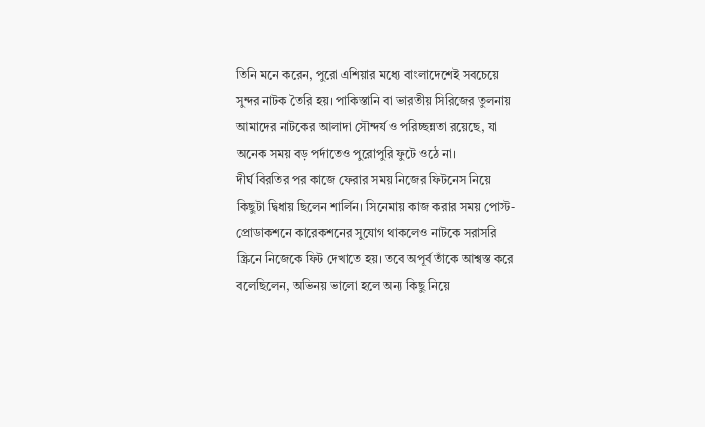তিনি মনে করেন, পুরো এশিয়ার মধ্যে বাংলাদেশেই সবচেয়ে সুন্দর নাটক তৈরি হয়। পাকিস্তানি বা ভারতীয় সিরিজের তুলনায় আমাদের নাটকের আলাদা সৌন্দর্য ও পরিচ্ছন্নতা রয়েছে, যা অনেক সময় বড় পর্দাতেও পুরোপুরি ফুটে ওঠে না।
দীর্ঘ বিরতির পর কাজে ফেরার সময় নিজের ফিটনেস নিয়ে কিছুটা দ্বিধায় ছিলেন শার্লিন। সিনেমায় কাজ করার সময় পোস্ট-প্রোডাকশনে কারেকশনের সুযোগ থাকলেও নাটকে সরাসরি স্ক্রিনে নিজেকে ফিট দেখাতে হয়। তবে অপূর্ব তাঁকে আশ্বস্ত করে বলেছিলেন, অভিনয় ভালো হলে অন্য কিছু নিয়ে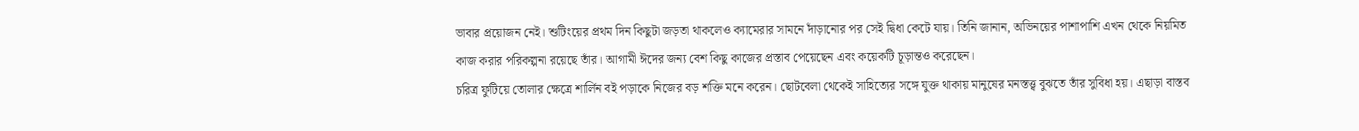ভাবার প্রয়োজন নেই। শুটিংয়ের প্রথম দিন কিছুটা জড়তা থাকলেও ক্যামেরার সামনে দাঁড়ানোর পর সেই দ্বিধা কেটে যায়। তিনি জানান, অভিনয়ের পাশাপাশি এখন থেকে নিয়মিত কাজ করার পরিকল্পনা রয়েছে তাঁর। আগামী ঈদের জন্য বেশ কিছু কাজের প্রস্তাব পেয়েছেন এবং কয়েকটি চূড়ান্তও করেছেন।
চরিত্র ফুটিয়ে তোলার ক্ষেত্রে শার্লিন বই পড়াকে নিজের বড় শক্তি মনে করেন। ছোটবেলা থেকেই সাহিত্যের সঙ্গে যুক্ত থাকায় মানুষের মনস্তত্ত্ব বুঝতে তাঁর সুবিধা হয়। এছাড়া বাস্তব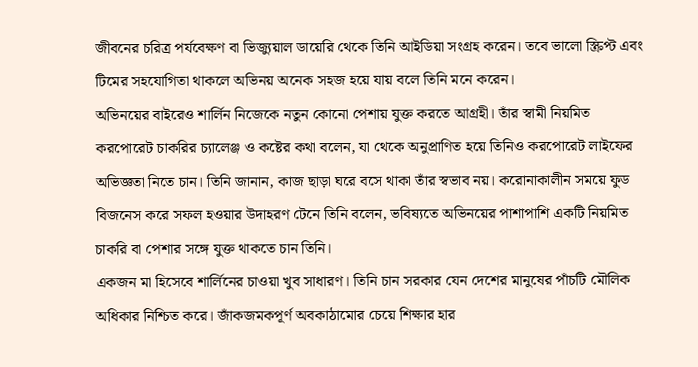জীবনের চরিত্র পর্যবেক্ষণ বা ভিজ্যুয়াল ডায়েরি থেকে তিনি আইডিয়া সংগ্রহ করেন। তবে ভালো স্ক্রিপ্ট এবং টিমের সহযোগিতা থাকলে অভিনয় অনেক সহজ হয়ে যায় বলে তিনি মনে করেন।
অভিনয়ের বাইরেও শার্লিন নিজেকে নতুন কোনো পেশায় যুক্ত করতে আগ্রহী। তাঁর স্বামী নিয়মিত করপোরেট চাকরির চ্যালেঞ্জ ও কষ্টের কথা বলেন, যা থেকে অনুপ্রাণিত হয়ে তিনিও করপোরেট লাইফের অভিজ্ঞতা নিতে চান। তিনি জানান, কাজ ছাড়া ঘরে বসে থাকা তাঁর স্বভাব নয়। করোনাকালীন সময়ে ফুড বিজনেস করে সফল হওয়ার উদাহরণ টেনে তিনি বলেন, ভবিষ্যতে অভিনয়ের পাশাপাশি একটি নিয়মিত চাকরি বা পেশার সঙ্গে যুক্ত থাকতে চান তিনি।
একজন মা হিসেবে শার্লিনের চাওয়া খুব সাধারণ। তিনি চান সরকার যেন দেশের মানুষের পাঁচটি মৌলিক অধিকার নিশ্চিত করে। জাঁকজমকপূর্ণ অবকাঠামোর চেয়ে শিক্ষার হার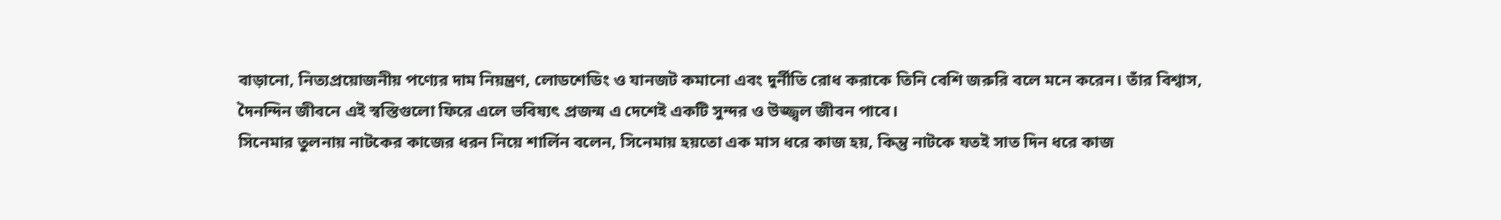বাড়ানো, নিত্যপ্রয়োজনীয় পণ্যের দাম নিয়ন্ত্রণ, লোডশেডিং ও যানজট কমানো এবং দুর্নীতি রোধ করাকে তিনি বেশি জরুরি বলে মনে করেন। তাঁর বিশ্বাস, দৈনন্দিন জীবনে এই স্বস্তিগুলো ফিরে এলে ভবিষ্যৎ প্রজন্ম এ দেশেই একটি সুন্দর ও উজ্জ্বল জীবন পাবে।
সিনেমার তুলনায় নাটকের কাজের ধরন নিয়ে শার্লিন বলেন, সিনেমায় হয়তো এক মাস ধরে কাজ হয়, কিন্তু নাটকে যতই সাত দিন ধরে কাজ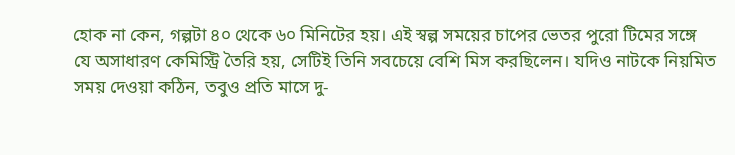হোক না কেন, গল্পটা ৪০ থেকে ৬০ মিনিটের হয়। এই স্বল্প সময়ের চাপের ভেতর পুরো টিমের সঙ্গে যে অসাধারণ কেমিস্ট্রি তৈরি হয়, সেটিই তিনি সবচেয়ে বেশি মিস করছিলেন। যদিও নাটকে নিয়মিত সময় দেওয়া কঠিন, তবুও প্রতি মাসে দু-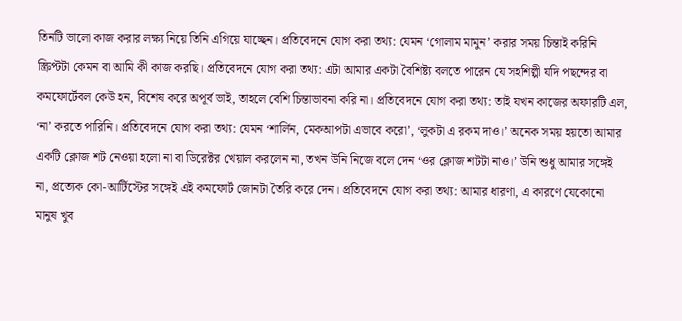তিনটি ভালো কাজ করার লক্ষ্য নিয়ে তিনি এগিয়ে যাচ্ছেন। প্রতিবেদনে যোগ করা তথ্য: যেমন ‘গোলাম মামুন’ করার সময় চিন্তাই করিনি স্ক্রিপ্টটা কেমন বা আমি কী কাজ করছি। প্রতিবেদনে যোগ করা তথ্য: এটা আমার একটা বৈশিষ্ট্য বলতে পারেন যে সহশিল্পী যদি পছন্দের বা কমফোর্টেবল কেউ হন, বিশেষ করে অপূর্ব ভাই, তাহলে বেশি চিন্তাভাবনা করি না। প্রতিবেদনে যোগ করা তথ্য: তাই যখন কাজের অফারটি এল, ‘না’ করতে পারিনি। প্রতিবেদনে যোগ করা তথ্য: যেমন ‘শার্লিন, মেকআপটা এভাবে করো’, ‘লুকটা এ রকম দাও।’ অনেক সময় হয়তো আমার একটি ক্লোজ শট নেওয়া হলো না বা ডিরেক্টর খেয়াল করলেন না, তখন উনি নিজে বলে দেন ‘ওর ক্লোজ শটটা নাও।’ উনি শুধু আমার সঙ্গেই না, প্রত্যেক কো-আর্টিস্টের সঙ্গেই এই কমফোর্ট জোনটা তৈরি করে দেন। প্রতিবেদনে যোগ করা তথ্য: আমার ধারণা, এ কারণে যেকোনো মানুষ খুব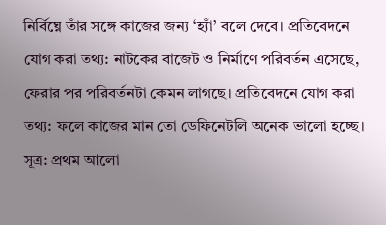নির্বিঘ্নে তাঁর সঙ্গে কাজের জন্য ‘হ্যাঁ’ বলে দেবে। প্রতিবেদনে যোগ করা তথ্য: নাটকের বাজেট ও নির্মাণে পরিবর্তন এসেছে, ফেরার পর পরিবর্তনটা কেমন লাগছে। প্রতিবেদনে যোগ করা তথ্য: ফলে কাজের মান তো ডেফিনেটলি অনেক ভালো হচ্ছে।
সূত্র: প্রথম আলো